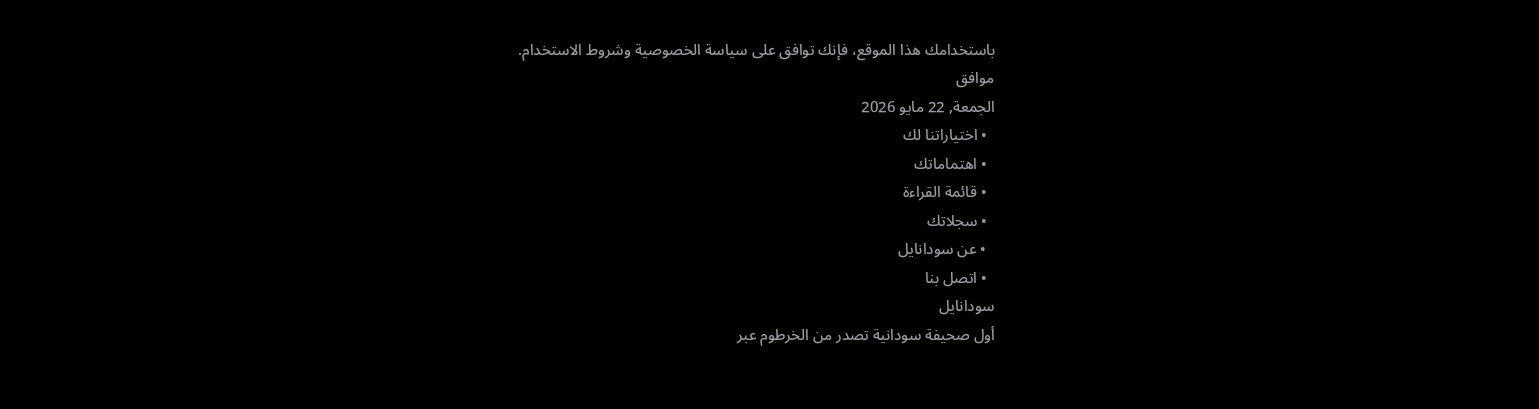باستخدامك هذا الموقع، فإنك توافق على سياسة الخصوصية وشروط الاستخدام.
موافق
الجمعة, 22 مايو 2026
  • اختياراتنا لك
  • اهتماماتك
  • قائمة القراءة
  • سجلاتك
  • عن سودانايل
  • اتصل بنا
سودانايل
أول صحيفة سودانية تصدر من الخرطوم عبر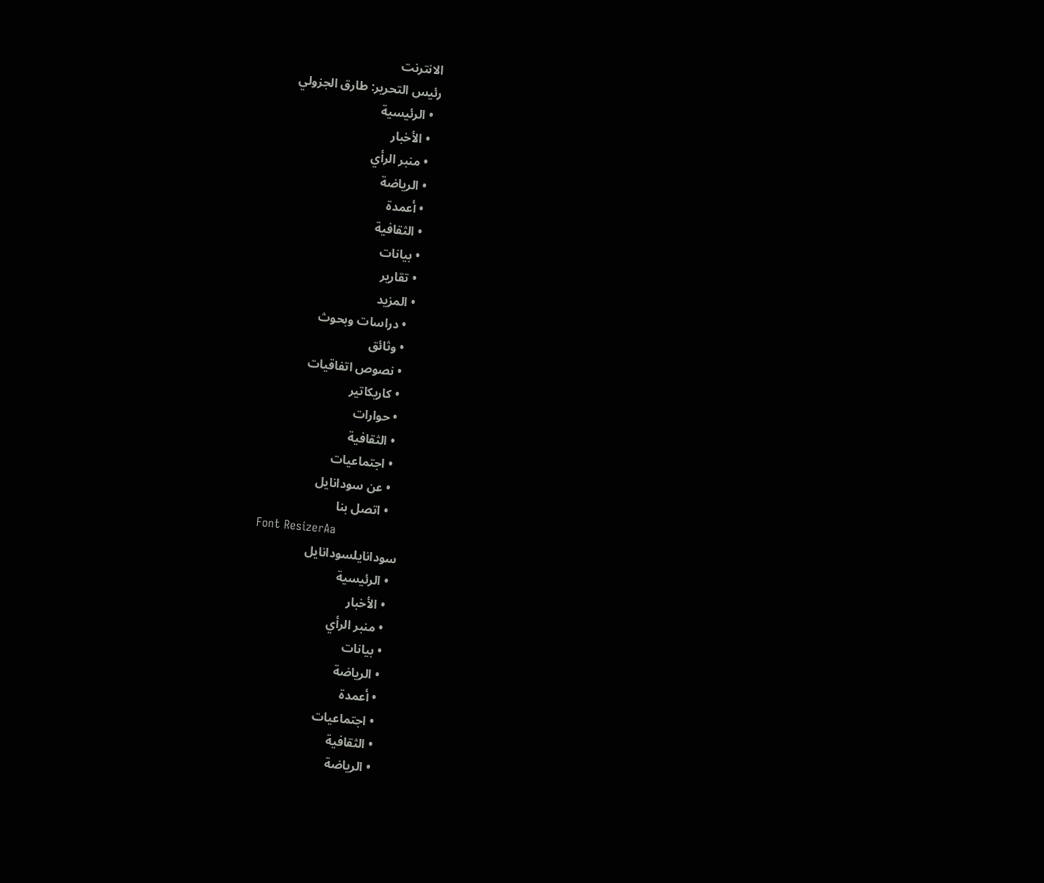الانترنت
رئيس التحرير: طارق الجزولي
  • الرئيسية
  • الأخبار
  • منبر الرأي
  • الرياضة
  • أعمدة
  • الثقافية
  • بيانات
  • تقارير
  • المزيد
    • دراسات وبحوث
    • وثائق
    • نصوص اتفاقيات
    • كاريكاتير
    • حوارات
    • الثقافية
    • اجتماعيات
    • عن سودانايل
    • اتصل بنا
Font ResizerAa
سودانايلسودانايل
  • الرئيسية
  • الأخبار
  • منبر الرأي
  • بيانات
  • الرياضة
  • أعمدة
  • اجتماعيات
  • الثقافية
  • الرياضة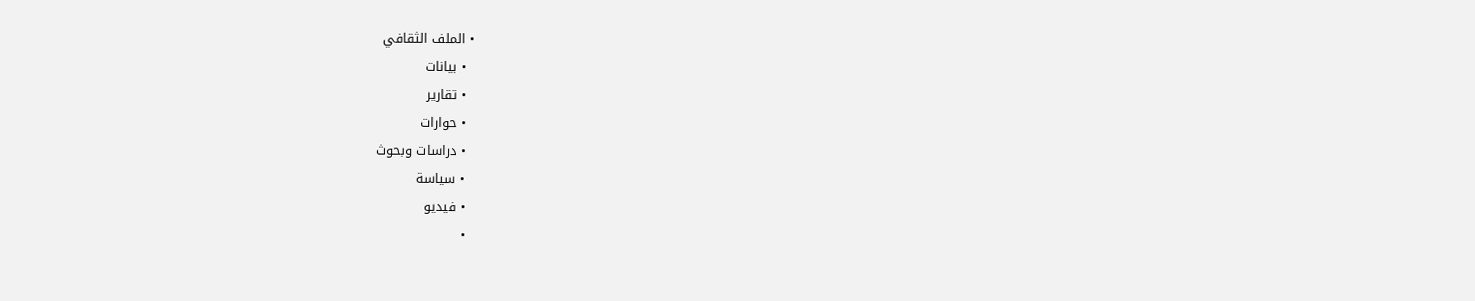• الملف الثقافي
  • بيانات
  • تقارير
  • حوارات
  • دراسات وبحوث
  • سياسة
  • فيديو
  •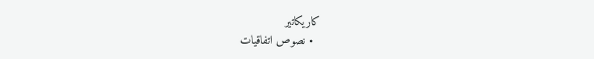كاريكاتير
  • نصوص اتفاقيات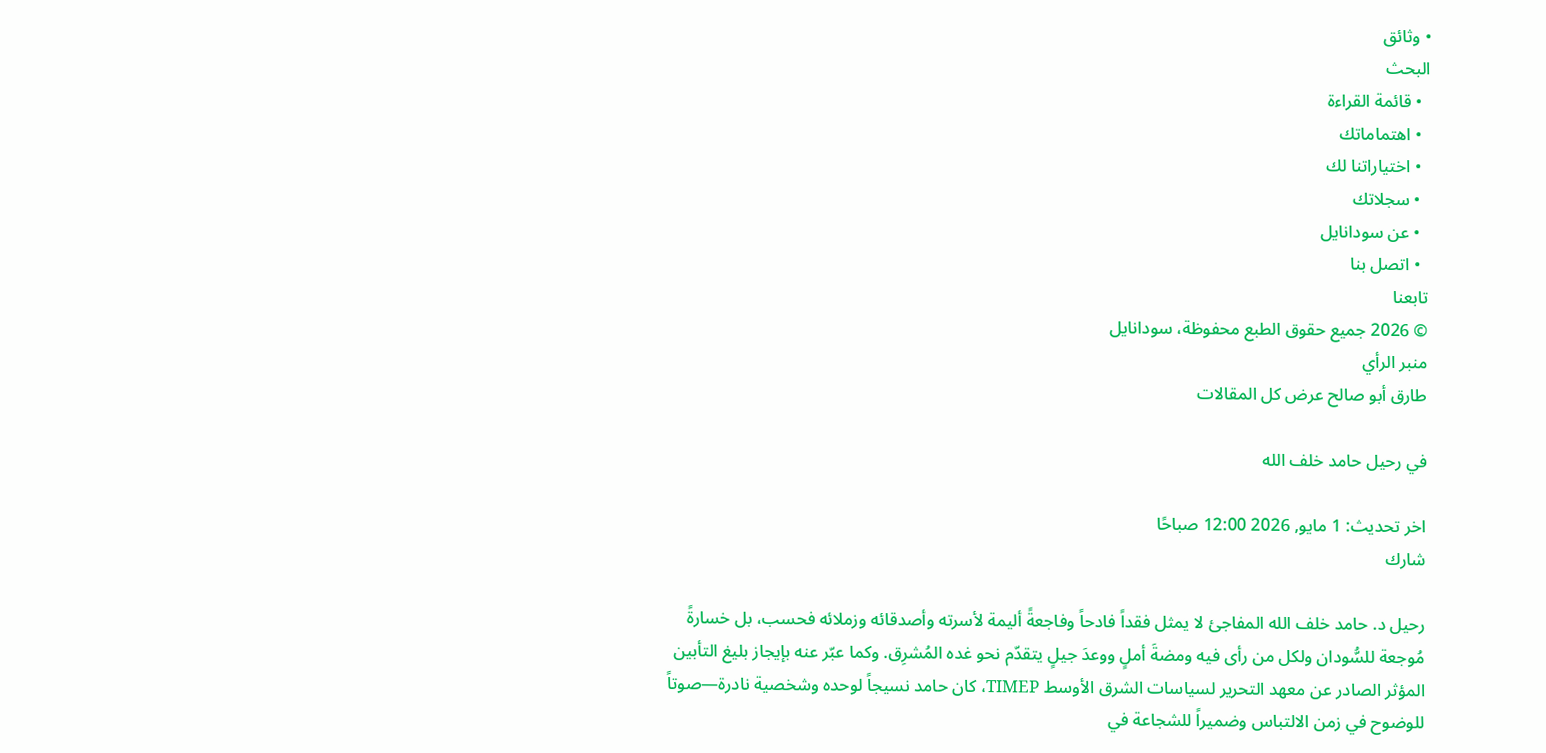• وثائق
البحث
  • قائمة القراءة
  • اهتماماتك
  • اختياراتنا لك
  • سجلاتك
  • عن سودانايل
  • اتصل بنا
تابعنا
© 2026 جميع حقوق الطبع محفوظة، سودانايل
منبر الرأي
طارق أبو صالح عرض كل المقالات

في رحيل حامد خلف الله

اخر تحديث: 1 مايو, 2026 12:00 صباحًا
شارك

رحيل د. حامد خلف الله المفاجئ لا يمثل فقداً فادحاً وفاجعةً أليمة لأسرته وأصدقائه وزملائه فحسب، بل خسارةً مُوجعة للسُّودان ولكل من رأى فيه ومضةَ أملٍ ووعدَ جيلٍ يتقدّم نحو غده المُشرِق. وكما عبّر عنه بإيجاز بليغ التأبين المؤثر الصادر عن معهد التحرير لسياسات الشرق الأوسط TIMEP، كان حامد نسيجاً لوحده وشخصية نادرة—صوتاً للوضوح في زمن الالتباس وضميراً للشجاعة في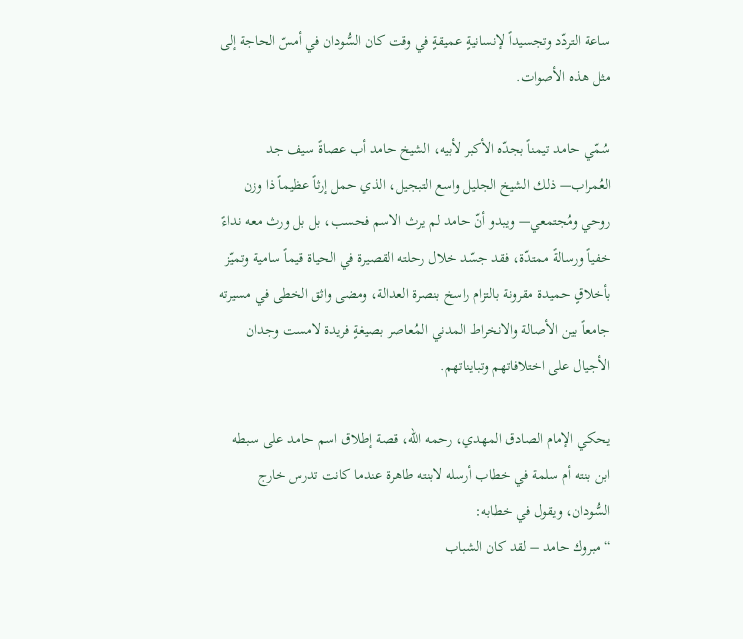ساعة التردّد وتجسيداً لإنسانيةٍ عميقةٍ في وقت كان السُّودان في أمسّ الحاجة إلى مثل هذه الأصوات.

سُمّي حامد تيمناً بجدّه الأكبر لأبيه، الشيخ حامد أب عصاةً سيف جد العُمراب— ذلك الشيخ الجليل واسع التبجيل، الذي حمل إرثاً عظيماً ذا وزن روحي ومُجتمعي— ويبدو أنّ حامد لم يرث الاسم فحسب، بل بل ورث معه نداءً خفياً ورسالةً ممتدّة، فقد جسّد خلال رحلته القصيرة في الحياة قيماً سامية وتميّز بأخلاقٍ حميدة مقرونة بالتزام راسخ بنصرة العدالة، ومضى واثق الخطى في مسيرته جامعاً بين الأصالة والانخراط المدني المُعاصر بصيغةٍ فريدة لامست وجدان الأجيال على اختلافاتهم وتبايناتهم.

يحكي الإمام الصادق المهدي، رحمه الله، قصة إطلاق اسم حامد على سبطه ابن بنته أم سلمة في خطاب أرسله لابنته طاهرة عندما كانت تدرس خارج السُّودان، ويقول في خطابه:
“مبروك حامد – لقد كان الشباب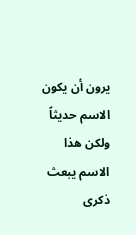يرون أن يكون الاسم حديثاً ولكن هذا الاسم يبعث ذكرى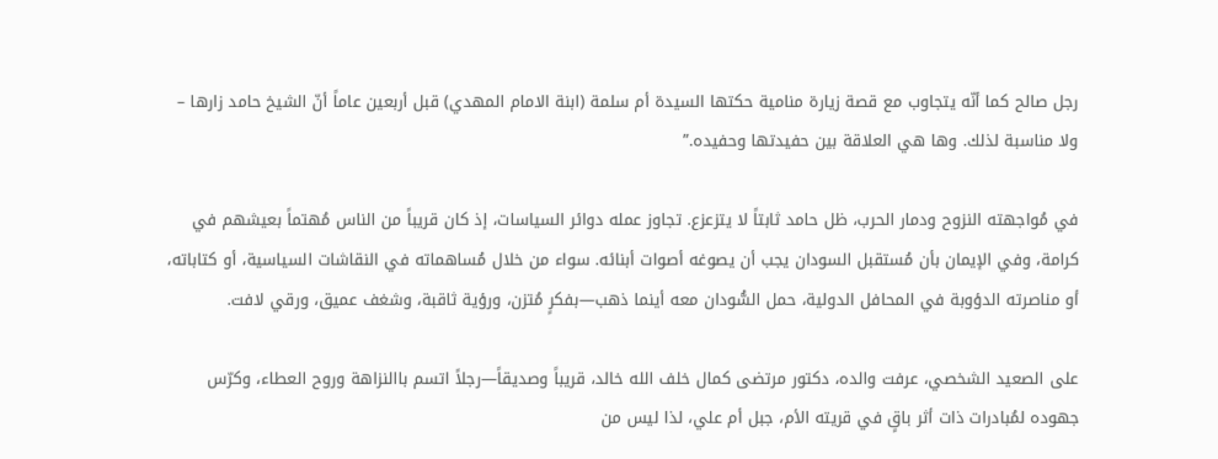رجل صالح كما أنّه يتجاوب مع قصة زيارة منامية حكتها السيدة أم سلمة (ابنة الامام المهدي) قبل أربعين عاماً أنّ الشيخ حامد زارها – ولا مناسبة لذلك. وها هي العلاقة بين حفيدتها وحفيده.”

في مُواجهته النزوح ودمار الحرب، ظل حامد ثابتاً لا يتزعزع. تجاوز عمله دوائر السياسات، إذ كان قريباً من الناس مُهتماً بعيشهم في كرامة، وفي الإيمان بأن مُستقبل السودان يجب أن يصوغه أصوات أبنائه. سواء من خلال مُساهماته في النقاشات السياسية، أو كتاباته، أو مناصرته الدؤوبة في المحافل الدولية، حمل السُّودان معه أينما ذهب—بفكرٍ مُتزن، ورؤية ثاقبة، وشغف عميق، ورقي لافت.

على الصعيد الشخصي، عرفت والده، دكتور مرتضى كمال خلف الله خالد، قريباً وصديقاً—رجلاً اتسم باالنزاهة وروح العطاء، وكرّس جهوده لمُبادرات ذات أثر باقٍ في قريته الأم، جبل أم علي، لذا ليس من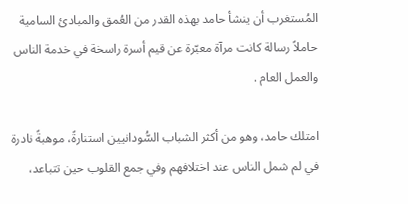المُستغرب أن ينشأ حامد بهذه القدر من العُمق والمبادئ السامية حاملاً رسالة كانت مرآة معبّرة عن قيم أسرة راسخة في خدمة الناس والعمل العام .

امتلك حامد، وهو من أكثر الشباب السُّودانيين استنارةً، موهبةً نادرة في لم شمل الناس عند اختلافهم وفي جمع القلوب حين تتباعد،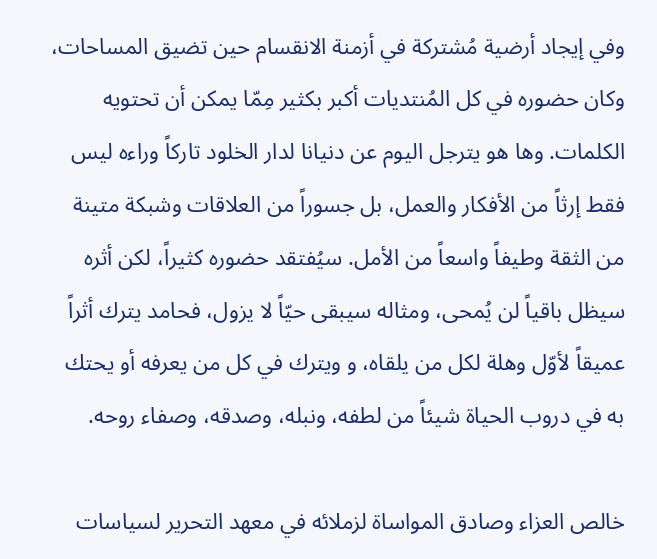وفي إيجاد أرضية مُشتركة في أزمنة الانقسام حين تضيق المساحات، وكان حضوره في كل المُنتديات أكبر بكثير مِمّا يمكن أن تحتويه الكلمات. وها هو يترجل اليوم عن دنيانا لدار الخلود تاركاً وراءه ليس فقط إرثاً من الأفكار والعمل، بل جسوراً من العلاقات وشبكة متينة من الثقة وطيفاً واسعاً من الأمل. سيُفتقد حضوره كثيراً، لكن أثره سيظل باقياً لن يُمحى، ومثاله سيبقى حيّاً لا يزول، فحامد يترك أثراً عميقاً لأوّل وهلة لكل من يلقاه، و ويترك في كل من يعرفه أو يحتك به في دروب الحياة شيئاً من لطفه، ونبله، وصدقه، وصفاء روحه.

خالص العزاء وصادق المواساة لزملائه في معهد التحرير لسياسات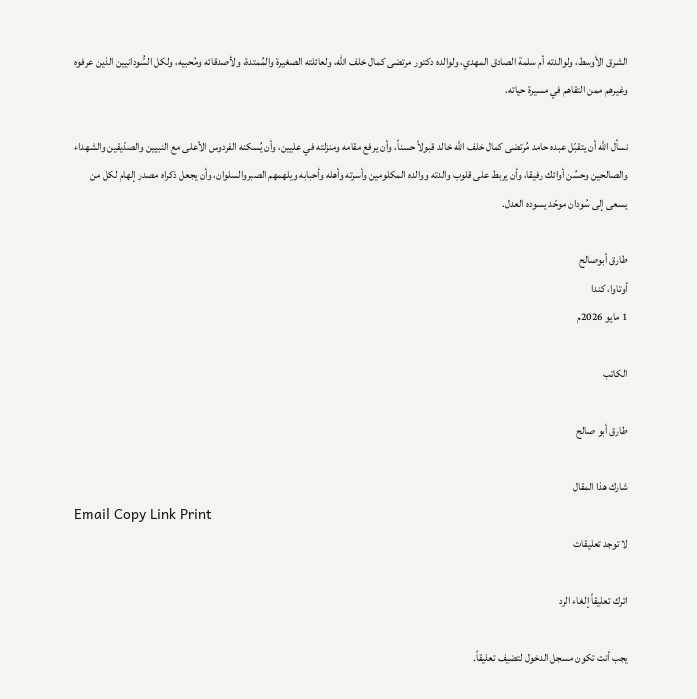الشرق الأوسط، ولوالدته أم سلمة الصادق المهدي، ولوالده دكتور مرتضى كمال خلف الله، ولعائلته الصغيرة والمُمتدة، ولأصدقائه ومُحبيه، ولكل السُّودانيين الذين عرفوه وغيرهم ممن التقاهم في مسيرة حياته.

نسأل الله أن يتقبّل عبده حامد مُرتضى كمال خلف الله خالد قبولاً حسناً، وأن يرفع مقامه ومنزلته في عليين، وأن يُسكنه الفردوس الأعلى مع النبيين والصدّيقين والشهداء والصالحين وحسُن أوائك رفيقا، وأن يربط على قلوب والدته ووالده المكلومين وأسرته وأهله وأحبابه ويلهمهم الصبروالسلوان، وأن يجعل ذكراه مصدر إلهام لكل من يسعى إلى سُودان موحّد يسوده العدل.

طارق أبوصالح
أوتاوا، كندا
1 مايو 2026م

الكاتب

طارق أبو صالح

شارك هذا المقال
Email Copy Link Print
لا توجد تعليقات

اترك تعليقاً إلغاء الرد

يجب أنت تكون مسجل الدخول لتضيف تعليقاً.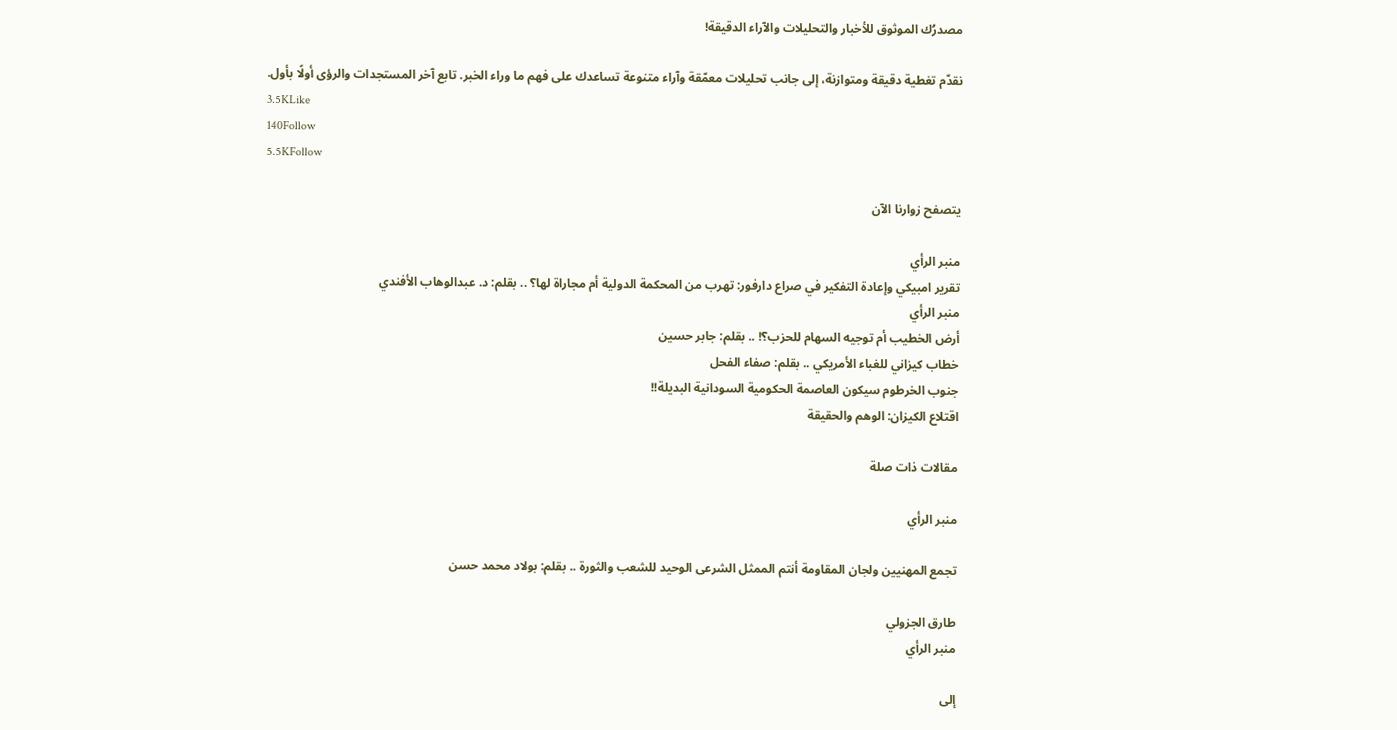مصدرُك الموثوق للأخبار والتحليلات والآراء الدقيقة!

نقدّم تغطية دقيقة ومتوازنة، إلى جانب تحليلات معمّقة وآراء متنوعة تساعدك على فهم ما وراء الخبر. تابع آخر المستجدات والرؤى أولًا بأول.
3.5KLike
140Follow
5.5KFollow

يتصفح زوارنا الآن

منبر الرأي
تقرير امبيكي وإعادة التفكير في صراع دارفور: تهرب من المحكمة الدولية أم مجاراة لها؟ .. بقلم: د. عبدالوهاب الأفندي
منبر الرأي
أرض الخطيب أم توجيه السهام للحزب؟! .. بقلم: جابر حسين
خطاب كيزاني للغباء الأمريكي .. بقلم: صفاء الفحل
جنوب الخرطوم سيكون العاصمة الحكومية السودانية البديلة!!
اقتلاع الكيزان: الوهم والحقيقة

مقالات ذات صلة

منبر الرأي

تجمع المهنيين ولجان المقاومة أنتم الممثل الشرعى الوحيد للشعب والثورة .. بقلم: بولاد محمد حسن

طارق الجزولي
منبر الرأي

إلى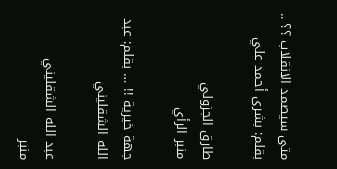متى سيصمد الانقلاب ؟؟ .. بقلم: بشرى أحمد علي

طارق الجزولي
منبر الرأي

جهة خيرية !! … بقلم: عبد الله الشقليني

عبد الله الشقليني
منبر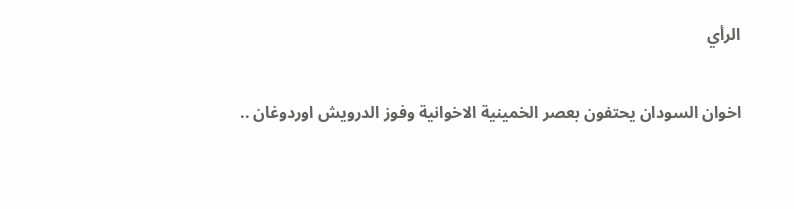الرأي

اخوان السودان يحتفون بعصر الخمينية الاخوانية وفوز الدرويش اوردوغان ..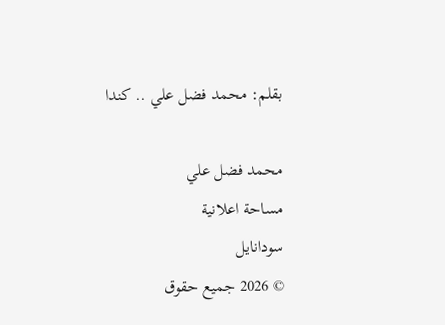بقلم: محمد فضل علي .. كندا

محمد فضل علي
مساحة اعلانية
سودانايل
© 2026 جميع حقوق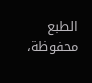الطبع محفوظة،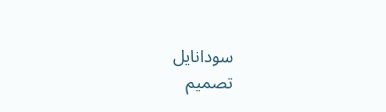سودانايل
تصميم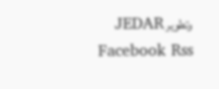وتطوير JEDAR
Facebook Rss